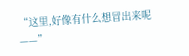“这里,好像有什么想冒出来呢——”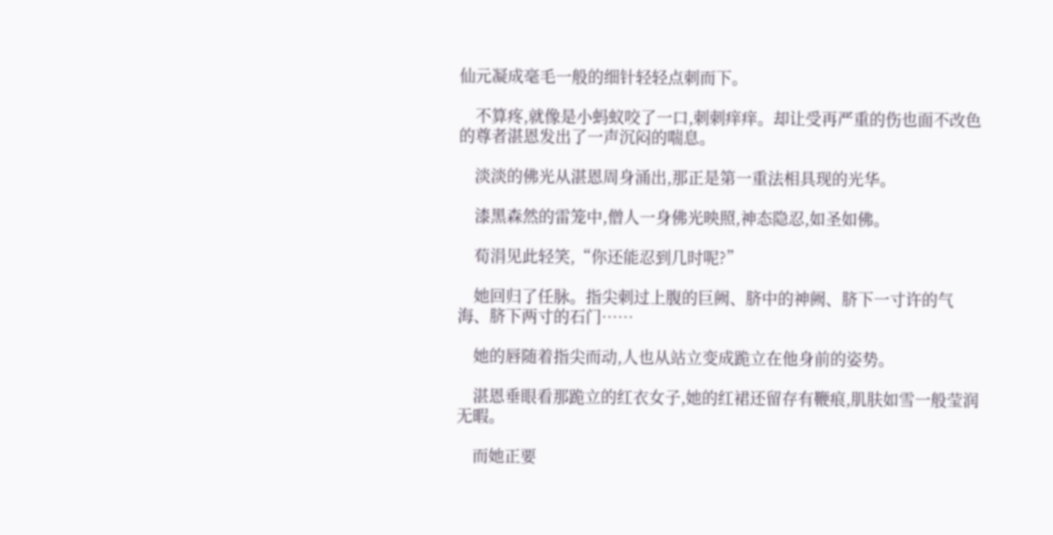仙元凝成毫毛一般的细针轻轻点刺而下。

    不算疼,就像是小蚂蚁咬了一口,刺刺痒痒。却让受再严重的伤也面不改色的尊者湛恩发出了一声沉闷的喘息。

    淡淡的佛光从湛恩周身涌出,那正是第一重法相具现的光华。

    漆黑森然的雷笼中,僧人一身佛光映照,神态隐忍,如圣如佛。

    荀涓见此轻笑,“你还能忍到几时呢?”

    她回归了任脉。指尖刺过上腹的巨阙、脐中的神阙、脐下一寸许的气海、脐下两寸的石门……

    她的唇随着指尖而动,人也从站立变成跪立在他身前的姿势。

    湛恩垂眼看那跪立的红衣女子,她的红裙还留存有鞭痕,肌肤如雪一般莹润无暇。

    而她正要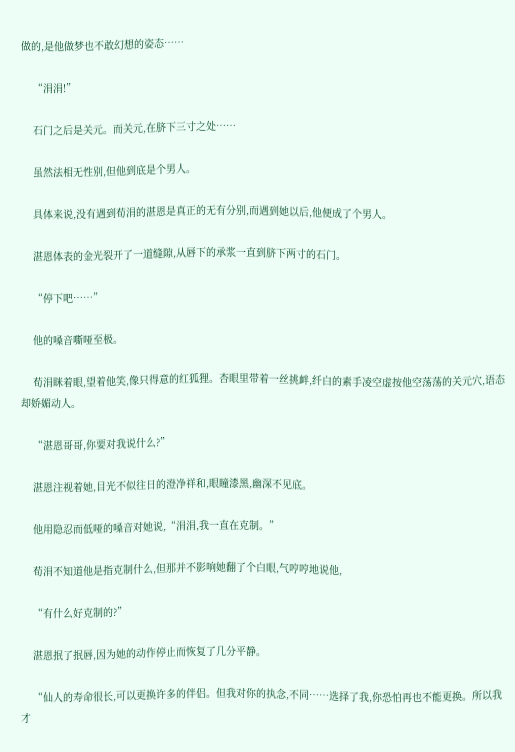做的,是他做梦也不敢幻想的姿态……

    “涓涓!”

    石门之后是关元。而关元,在脐下三寸之处……

    虽然法相无性别,但他到底是个男人。

    具体来说,没有遇到荀涓的湛恩是真正的无有分别,而遇到她以后,他便成了个男人。

    湛恩体表的金光裂开了一道缝隙,从唇下的承浆一直到脐下两寸的石门。

    “停下吧……”

    他的嗓音嘶哑至极。

    荀涓眯着眼,望着他笑,像只得意的红狐狸。杏眼里带着一丝挑衅,纤白的素手凌空虚按他空荡荡的关元穴,语态却娇媚动人。

    “湛恩哥哥,你要对我说什么?”

    湛恩注视着她,目光不似往日的澄净祥和,眼瞳漆黑,幽深不见底。

    他用隐忍而低哑的嗓音对她说,“涓涓,我一直在克制。”

    荀涓不知道他是指克制什么,但那并不影响她翻了个白眼,气哼哼地说他,

    “有什么好克制的?”

    湛恩抿了抿唇,因为她的动作停止而恢复了几分平静。

    “仙人的寿命很长,可以更换许多的伴侣。但我对你的执念,不同……选择了我,你恐怕再也不能更换。所以我才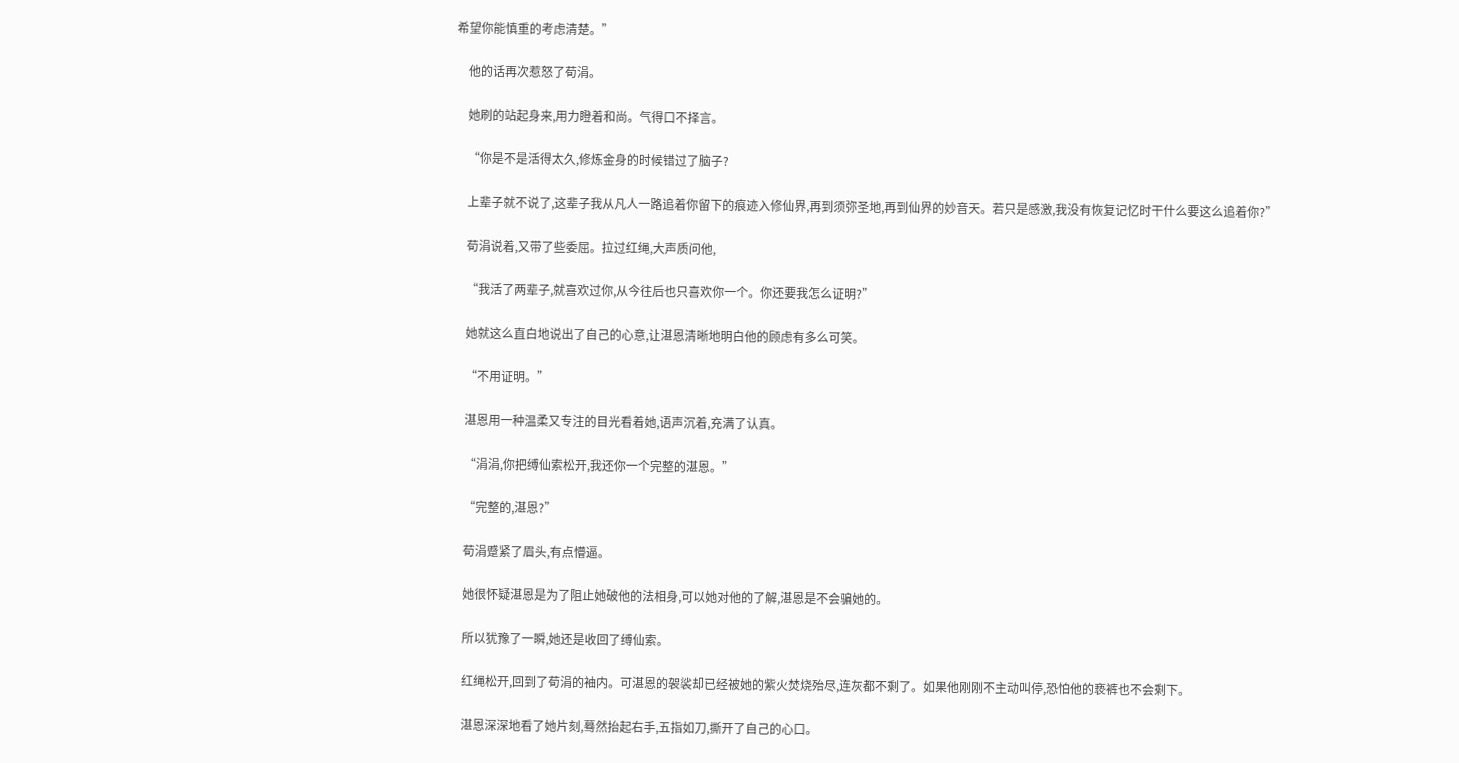希望你能慎重的考虑清楚。”

    他的话再次惹怒了荀涓。

    她刷的站起身来,用力瞪着和尚。气得口不择言。

    “你是不是活得太久,修炼金身的时候错过了脑子?

    上辈子就不说了,这辈子我从凡人一路追着你留下的痕迹入修仙界,再到须弥圣地,再到仙界的妙音天。若只是感激,我没有恢复记忆时干什么要这么追着你?”

    荀涓说着,又带了些委屈。拉过红绳,大声质问他,

    “我活了两辈子,就喜欢过你,从今往后也只喜欢你一个。你还要我怎么证明?”

    她就这么直白地说出了自己的心意,让湛恩清晰地明白他的顾虑有多么可笑。

    “不用证明。”

    湛恩用一种温柔又专注的目光看着她,语声沉着,充满了认真。

    “涓涓,你把缚仙索松开,我还你一个完整的湛恩。”

    “完整的,湛恩?”

    荀涓蹙紧了眉头,有点懵逼。

    她很怀疑湛恩是为了阻止她破他的法相身,可以她对他的了解,湛恩是不会骗她的。

    所以犹豫了一瞬,她还是收回了缚仙索。

    红绳松开,回到了荀涓的袖内。可湛恩的袈裟却已经被她的紫火焚烧殆尽,连灰都不剩了。如果他刚刚不主动叫停,恐怕他的亵裤也不会剩下。

    湛恩深深地看了她片刻,蓦然抬起右手,五指如刀,撕开了自己的心口。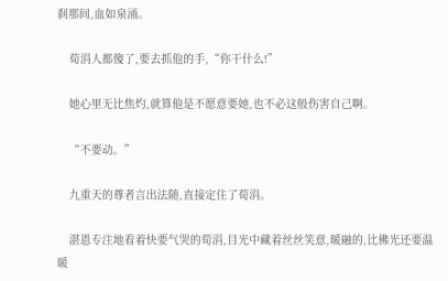刹那间,血如泉涌。

    荀涓人都傻了,要去抓他的手,“你干什么!”

    她心里无比焦灼,就算他是不愿意要她,也不必这般伤害自己啊。

    “不要动。”

    九重天的尊者言出法随,直接定住了荀涓。

    湛恩专注地看着快要气哭的荀涓,目光中藏着丝丝笑意,暖融的,比佛光还要温暖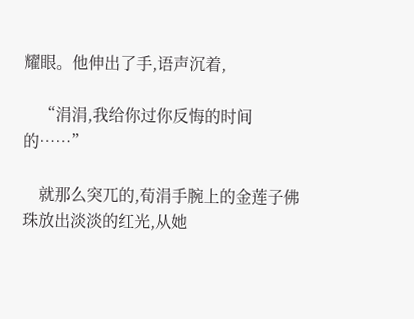耀眼。他伸出了手,语声沉着,

    “涓涓,我给你过你反悔的时间的……”

    就那么突兀的,荀涓手腕上的金莲子佛珠放出淡淡的红光,从她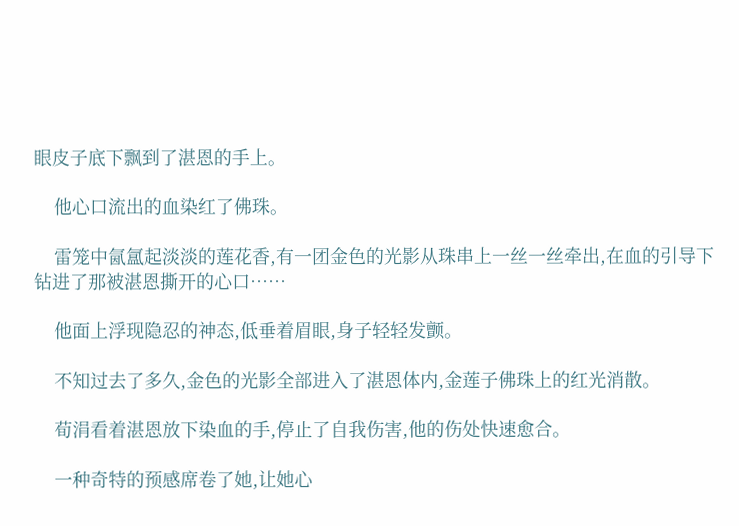眼皮子底下飘到了湛恩的手上。

    他心口流出的血染红了佛珠。

    雷笼中氤氲起淡淡的莲花香,有一团金色的光影从珠串上一丝一丝牵出,在血的引导下钻进了那被湛恩撕开的心口……

    他面上浮现隐忍的神态,低垂着眉眼,身子轻轻发颤。

    不知过去了多久,金色的光影全部进入了湛恩体内,金莲子佛珠上的红光消散。

    荀涓看着湛恩放下染血的手,停止了自我伤害,他的伤处快速愈合。

    一种奇特的预感席卷了她,让她心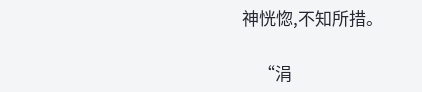神恍惚,不知所措。

    “涓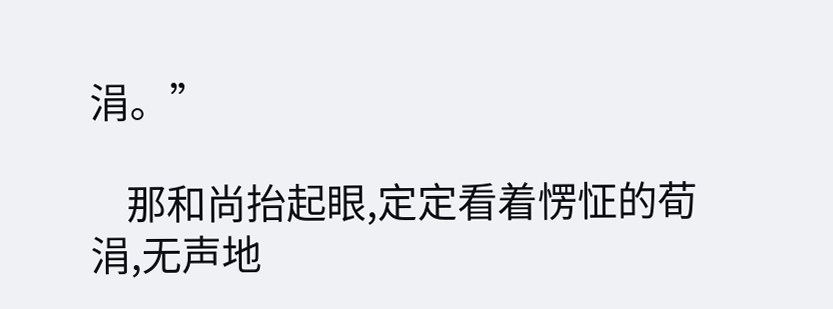涓。”

    那和尚抬起眼,定定看着愣怔的荀涓,无声地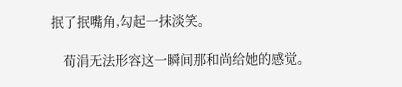抿了抿嘴角,勾起一抹淡笑。

    荀涓无法形容这一瞬间那和尚给她的感觉。